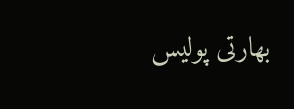بھارتی پولیس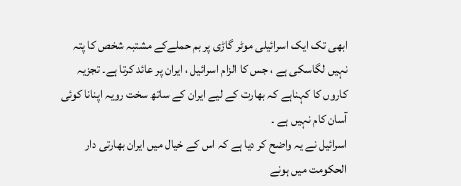ابھی تک ایک اسرائیلی موٹر گاڑی پر بم حملےکے مشتبہ شخص کا پتہ نہیں لگاسکی ہے ، جس کا الزام اسرائیل ، ایران پر عائد کرتا ہے۔ تجزیہ کاروں کا کہناہے کہ بھارت کے لیے ایران کے ساتھ سخت رویہ اپنانا کوئی آسان کام نہیں ہے ۔
اسرائیل نے یہ واضح کر دیا ہے کہ اس کے خیال میں ایران بھارتی دار الحکومت میں ہونے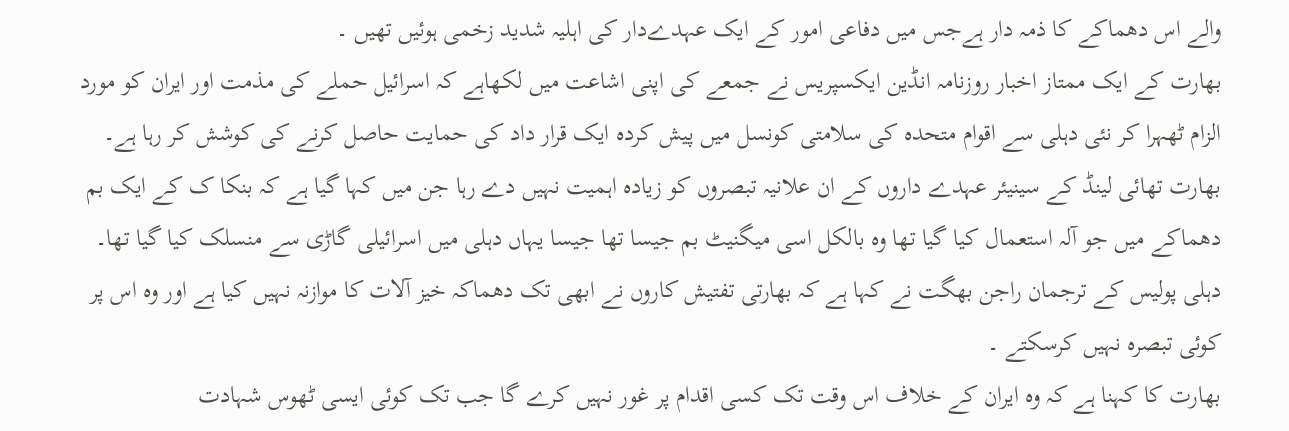والے اس دھماکے کا ذمہ دار ہےجس میں دفاعی امور کے ایک عہدےدار کی اہلیہ شدید زخمی ہوئیں تھیں ۔
بھارت کے ایک ممتاز اخبار روزنامہ انڈین ایکسپریس نے جمعے کی اپنی اشاعت میں لکھاہے کہ اسرائیل حملے کی مذمت اور ایران کو مورد الزام ٹھہرا کر نئی دہلی سے اقوام متحدہ کی سلامتی کونسل میں پیش کردہ ایک قرار داد کی حمایت حاصل کرنے کی کوشش کر رہا ہے۔
بھارت تھائی لینڈ کے سینیئر عہدے داروں کے ان علانیہ تبصروں کو زیادہ اہمیت نہیں دے رہا جن میں کہا گیا ہے کہ بنکا ک کے ایک بم دھماکے میں جو آلہ استعمال کیا گیا تھا وہ بالکل اسی میگنیٹ بم جیسا تھا جیسا یہاں دہلی میں اسرائیلی گاڑی سے منسلک کیا گیا تھا۔
دہلی پولیس کے ترجمان راجن بھگت نے کہا ہے کہ بھارتی تفتیش کاروں نے ابھی تک دھماکہ خیز آلات کا موازنہ نہیں کیا ہے اور وہ اس پر کوئی تبصرہ نہیں کرسکتے ۔
بھارت کا کہنا ہے کہ وہ ایران کے خلاف اس وقت تک کسی اقدام پر غور نہیں کرے گا جب تک کوئی ایسی ٹھوس شہادت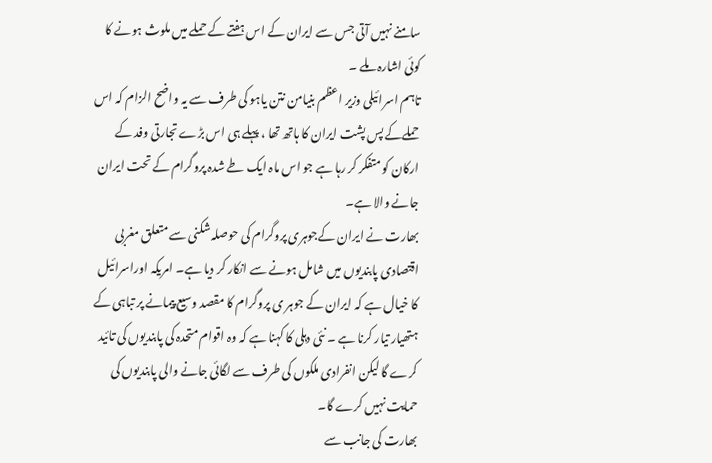سامنے نہیں آتی جس سے ایران کے اس ہفتے کے حملے میں ملوث ہونے کا کوئی اشارہ ملے ۔
تاہم اسرائیلی وزیر اعظم بنیامن نتن یاہو کی طرف سے یہ واضح الزام کہ اس حملےکے پس پشت ایران کا ہاتھ تھا ، پہلے ہی اس بڑے تجارتی وفد کے ارکان کو متفکر کر رہا ہے جو اس ماہ ایک طے شدہ پروگرام کے تحت ایران جانے والا ہے۔
بھارت نے ایران کےجوہری پروگرام کی حوصلہ شکنی سے متعلق مغربی اقتصادی پابندیوں میں شامل ہونے سے انکار کر دیا ہے۔ امریکہ اوراسرائیل کا خیال ہے کہ ایران کے جوہر ی پروگرام کا مقصد وسیع پیمانے پر تباہی کے ہتھیار تیار کرنا ہے ۔ نئی دہلی کا کہنا ہے کہ وہ اقوام متحدہ کی پابندیوں کی تائید کرے گا لیکن انفرادی ملکوں کی طرف سے لگائی جانے والی پابندیوں کی حمایت نہیں کرے گا۔
بھارت کی جانب سے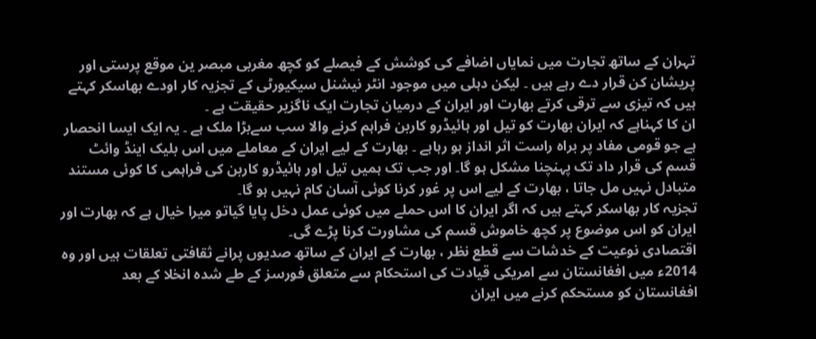تہران کے ساتھ تجارت میں نمایاں اضافے کی کوشش کے فیصلے کو کچھ مغربی مبصر ین موقع پرستی اور پریشان کن قرار دے رہے ہیں ۔ لیکن دہلی میں موجود انٹر نیشنل سیکیورٹی کے تجزیہ کار اودے بھاسکر کہتے ہیں کہ تیزی سے ترقی کرتے بھارت اور ایران کے درمیان تجارت ایک ناگزیر حقیقت ہے ۔
ان کا کہناہے کہ ایران بھارت کو تیل اور ہائیڈرو کاربن فراہم کرنے والا سب سےبڑا ملک ہے ۔ یہ ایک ایسا انحصار ہے جو قومی مفاد پر براہ راست اثر انداز ہو رہاہے ۔ بھارت کے لیے ایران کے معاملے میں اس بلیک اینڈ وائٹ قسم کی قرار داد تک پہنچنا مشکل ہو گا۔ اور جب تک ہمیں تیل اور ہائیڈرو کاربن کی فراہمی کا کوئی مستند متبادل نہیں مل جاتا ، بھارت کے لیے اس پر غور کرنا کوئی آسان کام نہیں ہو گا۔
تجزیہ کار بھاسکر کہتے ہیں کہ اگر ایران کا اس حملے میں کوئی عمل دخل پایا گیاتو میرا خیال ہے کہ بھارت اور ایران کو اس موضوع پر کچھ خاموش قسم کی مشاورت کرنا پڑے گی۔
اقتصادی نوعیت کے خدشات سے قطع نظر ، بھارت کے ایران کے ساتھ صدیوں پرانے ثقافتی تعلقات ہیں اور وہ 2014ء میں افغانستان سے امریکی قیادت کی استحکام سے متعلق فورسز کے طے شدہ انخلا کے بعد افغانستان کو مستحکم کرنے میں ایران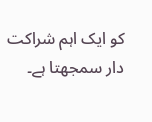کو ایک اہم شراکت دار سمجھتا ہے۔